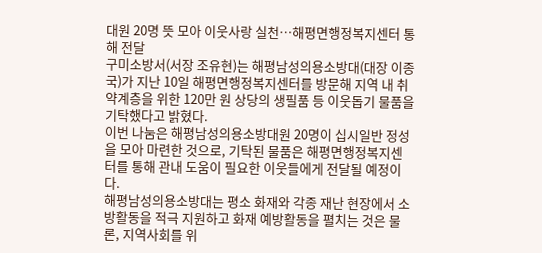대원 20명 뜻 모아 이웃사랑 실천…해평면행정복지센터 통해 전달
구미소방서(서장 조유현)는 해평남성의용소방대(대장 이종국)가 지난 10일 해평면행정복지센터를 방문해 지역 내 취약계층을 위한 120만 원 상당의 생필품 등 이웃돕기 물품을 기탁했다고 밝혔다.
이번 나눔은 해평남성의용소방대원 20명이 십시일반 정성을 모아 마련한 것으로, 기탁된 물품은 해평면행정복지센터를 통해 관내 도움이 필요한 이웃들에게 전달될 예정이다.
해평남성의용소방대는 평소 화재와 각종 재난 현장에서 소방활동을 적극 지원하고 화재 예방활동을 펼치는 것은 물론, 지역사회를 위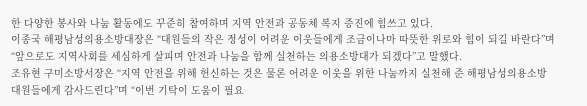한 다양한 봉사와 나눔 활동에도 꾸준히 참여하며 지역 안전과 공동체 복지 증진에 힘쓰고 있다.
이종국 해평남성의용소방대장은 “대원들의 작은 정성이 어려운 이웃들에게 조금이나마 따뜻한 위로와 힘이 되길 바란다”며 “앞으로도 지역사회를 세심하게 살피며 안전과 나눔을 함께 실천하는 의용소방대가 되겠다”고 말했다.
조유현 구미소방서장은 “지역 안전을 위해 헌신하는 것은 물론 어려운 이웃을 위한 나눔까지 실천해 준 해평남성의용소방대원들에게 감사드린다”며 “이번 기탁이 도움이 필요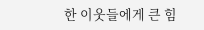한 이웃들에게 큰 힘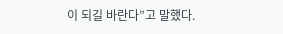이 되길 바란다”고 말했다.